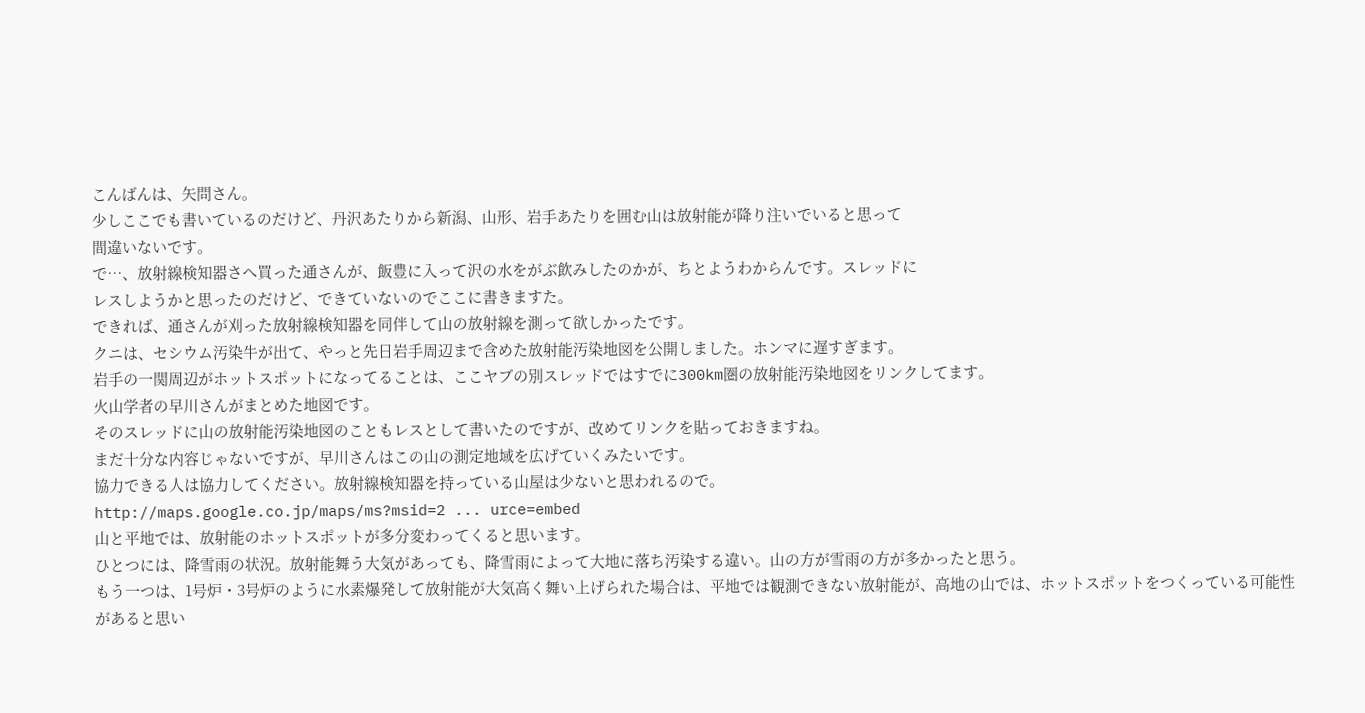こんばんは、矢問さん。
少しここでも書いているのだけど、丹沢あたりから新潟、山形、岩手あたりを囲む山は放射能が降り注いでいると思って
間違いないです。
で…、放射線検知器さへ買った通さんが、飯豊に入って沢の水をがぶ飲みしたのかが、ちとようわからんです。スレッドに
レスしようかと思ったのだけど、できていないのでここに書きますた。
できれば、通さんが刈った放射線検知器を同伴して山の放射線を測って欲しかったです。
クニは、セシウム汚染牛が出て、やっと先日岩手周辺まで含めた放射能汚染地図を公開しました。ホンマに遅すぎます。
岩手の一関周辺がホットスポットになってることは、ここヤブの別スレッドではすでに300km圏の放射能汚染地図をリンクしてます。
火山学者の早川さんがまとめた地図です。
そのスレッドに山の放射能汚染地図のこともレスとして書いたのですが、改めてリンクを貼っておきますね。
まだ十分な内容じゃないですが、早川さんはこの山の測定地域を広げていくみたいです。
協力できる人は協力してください。放射線検知器を持っている山屋は少ないと思われるので。
http://maps.google.co.jp/maps/ms?msid=2 ... urce=embed
山と平地では、放射能のホットスポットが多分変わってくると思います。
ひとつには、降雪雨の状況。放射能舞う大気があっても、降雪雨によって大地に落ち汚染する違い。山の方が雪雨の方が多かったと思う。
もう一つは、1号炉・3号炉のように水素爆発して放射能が大気高く舞い上げられた場合は、平地では観測できない放射能が、高地の山では、ホットスポットをつくっている可能性があると思い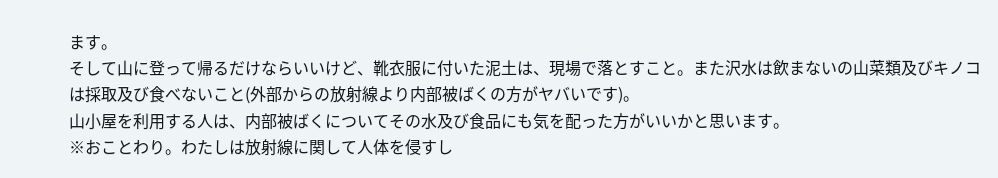ます。
そして山に登って帰るだけならいいけど、靴衣服に付いた泥土は、現場で落とすこと。また沢水は飲まないの山菜類及びキノコは採取及び食べないこと(外部からの放射線より内部被ばくの方がヤバいです)。
山小屋を利用する人は、内部被ばくについてその水及び食品にも気を配った方がいいかと思います。
※おことわり。わたしは放射線に関して人体を侵すし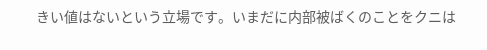きい値はないという立場です。いまだに内部被ばくのことをクニは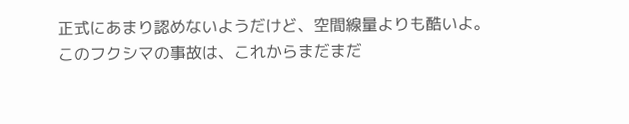正式にあまり認めないようだけど、空間線量よりも酷いよ。
このフクシマの事故は、これからまだまだ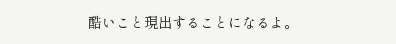酷いこと現出することになるよ。